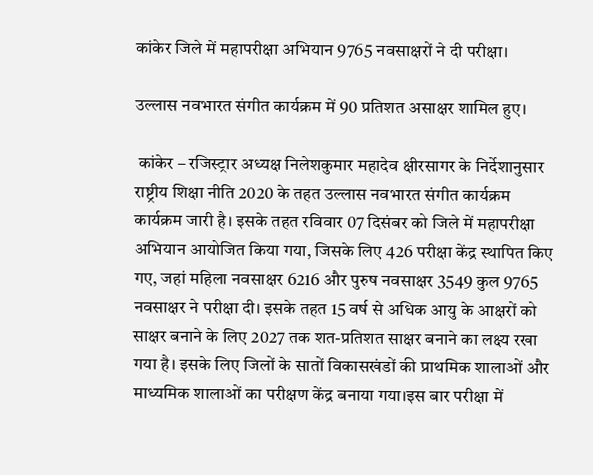कांकेर जिले में महापरीक्षा अभियान 9765 नवसाक्षरों ने दी परीक्षा।

उल्लास नवभारत संगीत कार्यक्रम में 90 प्रतिशत असाक्षर शामिल हुए।

 कांकेर – रजिस्ट्रार अध्यक्ष निलेशकुमार महादेव क्षीरसागर के निर्देशानुसार राष्ट्रीय शिक्षा नीति 2020 के तहत उल्लास नवभारत संगीत कार्यक्रम कार्यक्रम जारी है। इसके तहत रविवार 07 दिसंबर को जिले में महापरीक्षा अभियान आयोजित किया गया, जिसके लिए 426 परीक्षा केंद्र स्थापित किए गए, जहां महिला नवसाक्षर 6216 और पुरुष नवसाक्षर 3549 कुल 9765 नवसाक्षर ने परीक्षा दी। इसके तहत 15 वर्ष से अधिक आयु के आक्षरों को साक्षर बनाने के लिए 2027 तक शत-प्रतिशत साक्षर बनाने का लक्ष्य रखा गया है। इसके लिए जिलों के सातों विकासखंडों की प्राथमिक शालाओं और माध्यमिक शालाओं का परीक्षण केंद्र बनाया गया।इस बार परीक्षा में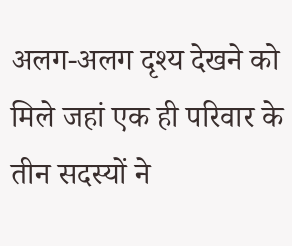अलग-अलग दृश्य देखने को मिले जहां एक ही परिवार के तीन सदस्यों ने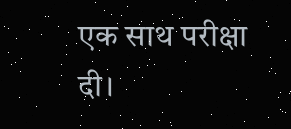एक साथ परीक्षा दी।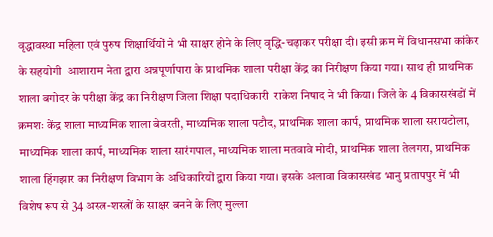वृद्धावस्था महिला एवं पुरुष शिक्षार्थियों ने भी साक्षर होने के लिए वृद्धि-चढ़ाकर परीक्षा दी। इसी क्रम में विधानसभा कांकेर के सहयोगी  आशाराम नेता द्वारा अन्नपूर्णापारा के प्राथमिक शाला परीक्षा केंद्र का निरीक्षण किया गया। साथ ही प्राथमिक शाला बगोदर के परीक्षा केंद्र का निरीक्षण जिला शिक्षा पदाधिकारी  राकेश निषाद ने भी किया। जिले के 4 विकासखंडों में क्रमशः केंद्र शाला माध्यमिक शाला बेवरती, माध्यमिक शाला पटौद, प्राथमिक शाला कार्प, प्राथमिक शाला सरायटोला, माध्यमिक शाला कार्प, माध्यमिक शाला सारंगपाल, माध्यमिक शाला मतवावे मोदी, प्राथमिक शाला तेलगरा, प्राथमिक शाला हिंगझार का निरीक्षण विभाग के अधिकारियों द्वारा किया गया। इसके अलावा विकासखंड भानु प्रतापपुर में भी विशेष रूप से 34 अस्त्र-शस्त्रों के साक्षर बनने के लिए मुल्ला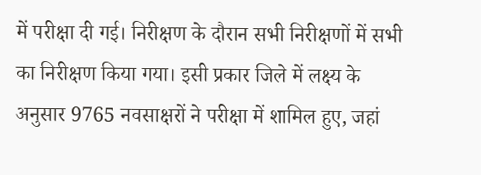में परीक्षा दी गई। निरीक्षण के दौरान सभी निरीक्षणों में सभी का निरीक्षण किया गया। इसी प्रकार जिले में लक्ष्य के अनुसार 9765 नवसाक्षरों ने परीक्षा में शामिल हुए, जहां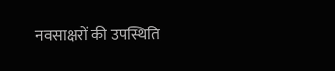नवसाक्षरों की उपस्थिति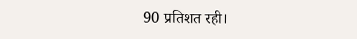90 प्रतिशत रही।